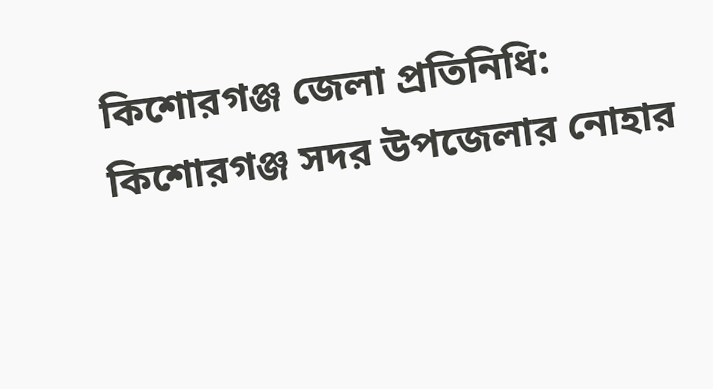কিশোরগঞ্জ জেলা প্রতিনিধি:
কিশোরগঞ্জ সদর উপজেলার নোহার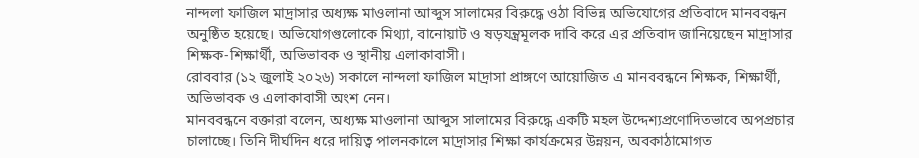নান্দলা ফাজিল মাদ্রাসার অধ্যক্ষ মাওলানা আব্দুস সালামের বিরুদ্ধে ওঠা বিভিন্ন অভিযোগের প্রতিবাদে মানববন্ধন অনুষ্ঠিত হয়েছে। অভিযোগগুলোকে মিথ্যা, বানোয়াট ও ষড়যন্ত্রমূলক দাবি করে এর প্রতিবাদ জানিয়েছেন মাদ্রাসার শিক্ষক-শিক্ষার্থী, অভিভাবক ও স্থানীয় এলাকাবাসী।
রোববার (১২ জুলাই ২০২৬) সকালে নান্দলা ফাজিল মাদ্রাসা প্রাঙ্গণে আয়োজিত এ মানববন্ধনে শিক্ষক, শিক্ষার্থী, অভিভাবক ও এলাকাবাসী অংশ নেন।
মানববন্ধনে বক্তারা বলেন, অধ্যক্ষ মাওলানা আব্দুস সালামের বিরুদ্ধে একটি মহল উদ্দেশ্যপ্রণোদিতভাবে অপপ্রচার চালাচ্ছে। তিনি দীর্ঘদিন ধরে দায়িত্ব পালনকালে মাদ্রাসার শিক্ষা কার্যক্রমের উন্নয়ন, অবকাঠামোগত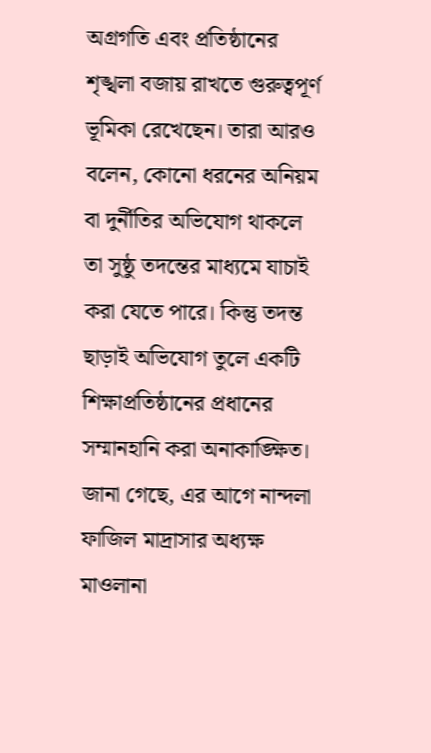অগ্রগতি এবং প্রতিষ্ঠানের শৃঙ্খলা বজায় রাখতে গুরুত্বপূর্ণ ভূমিকা রেখেছেন। তারা আরও বলেন, কোনো ধরনের অনিয়ম বা দুর্নীতির অভিযোগ থাকলে তা সুষ্ঠু তদন্তের মাধ্যমে যাচাই করা যেতে পারে। কিন্তু তদন্ত ছাড়াই অভিযোগ তুলে একটি শিক্ষাপ্রতিষ্ঠানের প্রধানের সম্মানহানি করা অনাকাঙ্ক্ষিত।
জানা গেছে, এর আগে নান্দলা ফাজিল মাদ্রাসার অধ্যক্ষ মাওলানা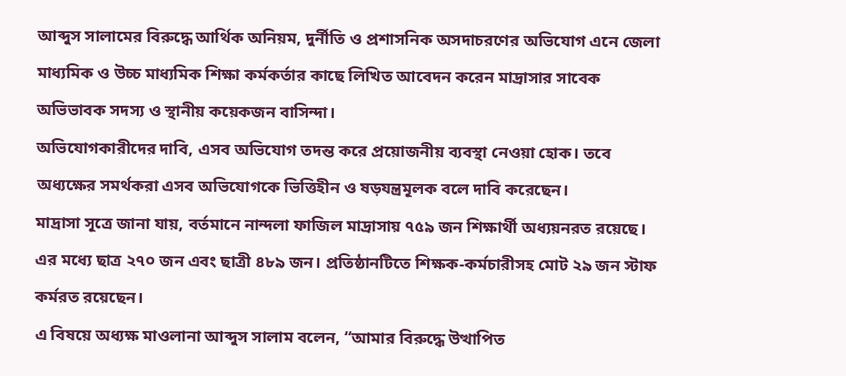আব্দুস সালামের বিরুদ্ধে আর্থিক অনিয়ম, দুর্নীতি ও প্রশাসনিক অসদাচরণের অভিযোগ এনে জেলা মাধ্যমিক ও উচ্চ মাধ্যমিক শিক্ষা কর্মকর্তার কাছে লিখিত আবেদন করেন মাদ্রাসার সাবেক অভিভাবক সদস্য ও স্থানীয় কয়েকজন বাসিন্দা।
অভিযোগকারীদের দাবি, এসব অভিযোগ তদন্ত করে প্রয়োজনীয় ব্যবস্থা নেওয়া হোক। তবে অধ্যক্ষের সমর্থকরা এসব অভিযোগকে ভিত্তিহীন ও ষড়যন্ত্রমূলক বলে দাবি করেছেন।
মাদ্রাসা সূত্রে জানা যায়, বর্তমানে নান্দলা ফাজিল মাদ্রাসায় ৭৫৯ জন শিক্ষার্থী অধ্যয়নরত রয়েছে। এর মধ্যে ছাত্র ২৭০ জন এবং ছাত্রী ৪৮৯ জন। প্রতিষ্ঠানটিতে শিক্ষক-কর্মচারীসহ মোট ২৯ জন স্টাফ কর্মরত রয়েছেন।
এ বিষয়ে অধ্যক্ষ মাওলানা আব্দুস সালাম বলেন, “আমার বিরুদ্ধে উত্থাপিত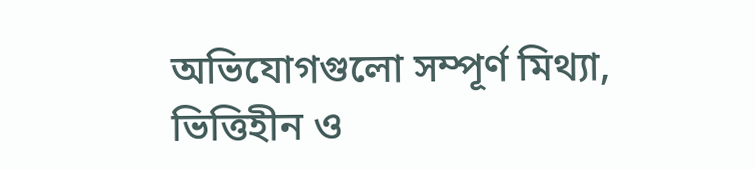অভিযোগগুলো সম্পূর্ণ মিথ্যা, ভিত্তিহীন ও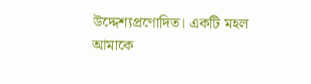উদ্দেশ্যপ্রণোদিত। একটি মহল আমাকে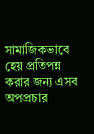সামাজিকভাবে হেয় প্রতিপন্ন করার জন্য এসব অপপ্রচার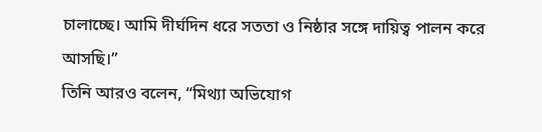চালাচ্ছে। আমি দীর্ঘদিন ধরে সততা ও নিষ্ঠার সঙ্গে দায়িত্ব পালন করে আসছি।”
তিনি আরও বলেন, “মিথ্যা অভিযোগ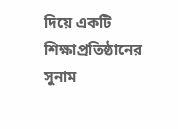দিয়ে একটি শিক্ষাপ্রতিষ্ঠানের সুনাম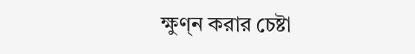ক্ষুণ্ন করার চেষ্টা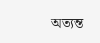অত্যন্ত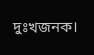দুঃখজনক।